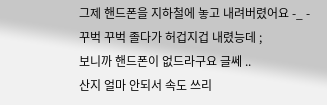그제 핸드폰을 지하철에 놓고 내려버렸어요 -_ -
꾸벅 꾸벅 졸다가 허겁지겁 내렸능데 ;
보니까 핸드폰이 없드라구요 글쎄 ..
산지 얼마 안되서 속도 쓰리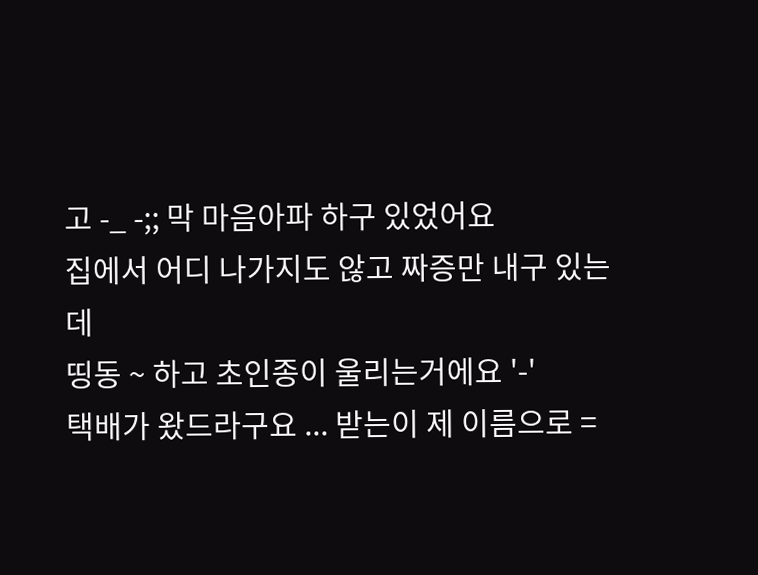고 -_ -;; 막 마음아파 하구 있었어요
집에서 어디 나가지도 않고 짜증만 내구 있는데
띵동 ~ 하고 초인종이 울리는거에요 '-'
택배가 왔드라구요 ... 받는이 제 이름으로 =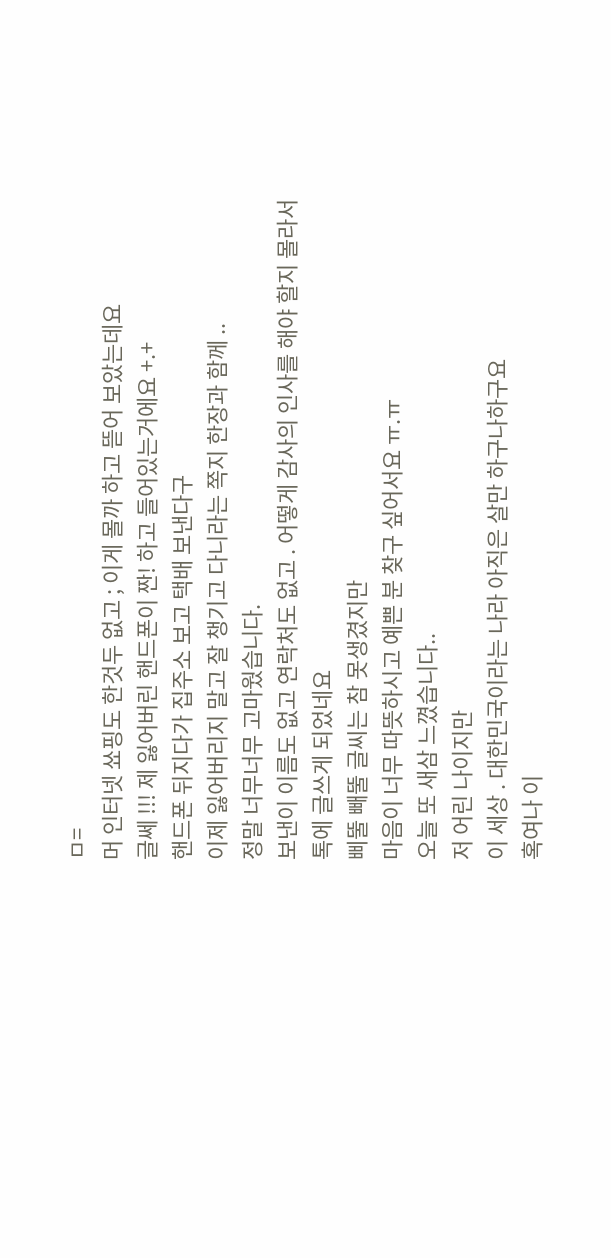ㅁ=
머 인터넷 쑈핑도 한것두 없고 ; 이게 몰까 하고 뜯어 보았는데요
글쎄 !!! 제 잃어버린 핸드폰이 짠! 하고 들어있는거에요 +.+
핸드폰 뒤지다가 집주소 보고 택배 보낸다구
이제 잃어버리지 말고 잘 챙기고 다니라는 쪽지 한장과 함께 ..
정말 너무너무 고마웠습니다.
보낸이 이름도 없고 연락처도 없고 . 어떻게 감사의 인사를 해야 할지 몰라서
톡에 글쓰게 되었네요
삐뚤 빼뚤 글씨는 참 못생겼지만
마음이 너무 따뜻하시고 예쁜 분 찾구 싶어서요 ㅠ.ㅠ
오늘 또 새삼 느꼈습니다..
저 어린 나이지만
이 세상 . 대한민국이라는 나라 아직은 살만 하구나하구요
혹여나 이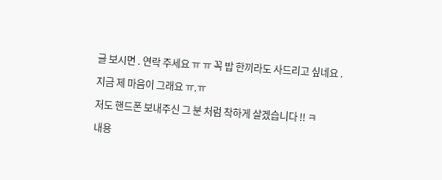글 보시면 . 연락 주세요 ㅠ ㅠ 꼭 밥 한끼라도 사드리고 싶네요 .
지금 제 마음이 그래요 ㅠ.ㅠ
저도 핸드폰 보내주신 그 분 처럼 착하게 살겠습니다 !! ㅋ
내용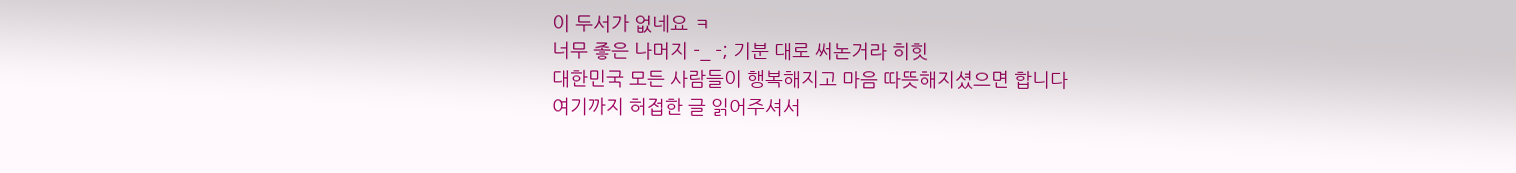이 두서가 없네요 ㅋ
너무 좋은 나머지 -_ -; 기분 대로 써논거라 히힛
대한민국 모든 사람들이 행복해지고 마음 따뜻해지셨으면 합니다
여기까지 허접한 글 읽어주셔서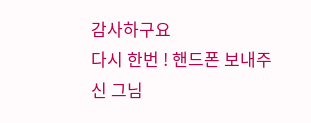감사하구요
다시 한번 ! 핸드폰 보내주신 그님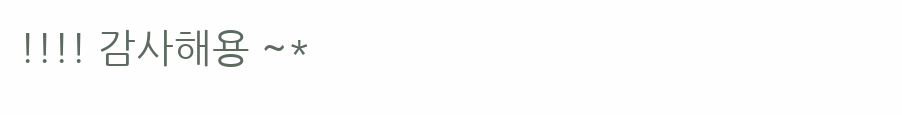!!!! 감사해용 ~*